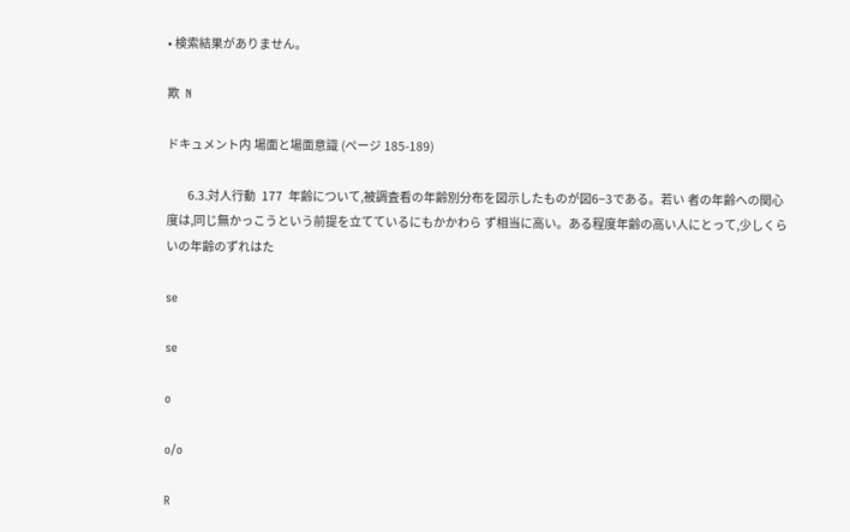• 検索結果がありません。

欺  N

ドキュメント内 場面と場面意識 (ページ 185-189)

       6.3.対人行動  177  年齢について,被調査看の年齢別分布を図示したものが図6−3である。若い 者の年齢への関心度は,同じ無かっこうという前提を立てているにもかかわら ず相当に高い。ある程度年齢の高い人にとって,少しくらいの年齢のずれはた

se

se

o

o/o

R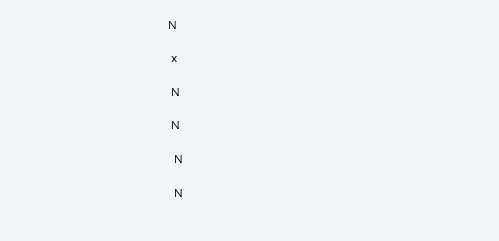N

 x

 N

 N

  N

  N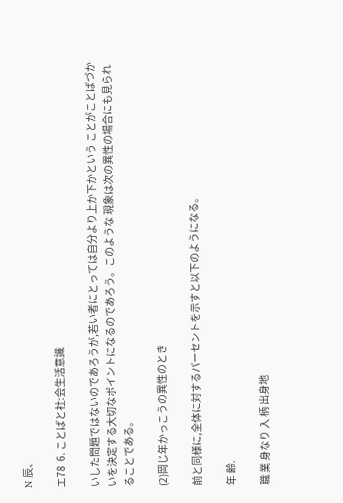N 辰、

エ78  6. ことばと社:会生活意識

いした問題ではないのであろうが,若い者にとっては自分より上か下かという ことがことばづかいを決定する大切なポイントになるのであろう。このような 現象は次の異性の場合にも見られることである。

(2)岡じ年かっこうの異性のとき

前と同様に,全体に対するパーセントを示すと以下のようになる。

年 齢.

職 業 身なり 入 柄 出身地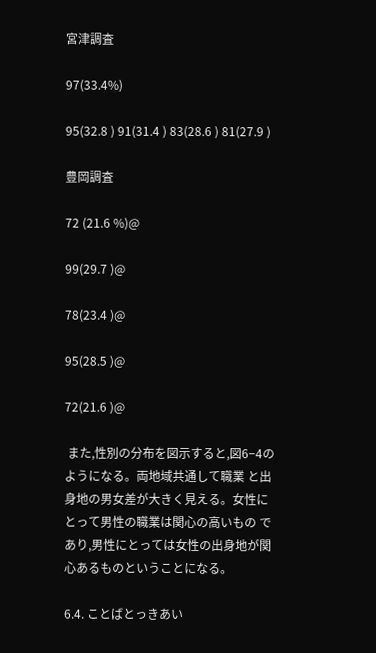宮津調査

97(33.4%)

95(32.8 ) 91(31.4 ) 83(28.6 ) 81(27.9 )

豊岡調査

72 (21.6 %)@

99(29.7 )@

78(23.4 )@

95(28.5 )@

72(21.6 )@

 また,性別の分布を図示すると,図6−4のようになる。両地域共通して職業 と出身地の男女差が大きく見える。女性にとって男性の職業は関心の高いもの であり,男性にとっては女性の出身地が関心あるものということになる。

6.4. ことばとっきあい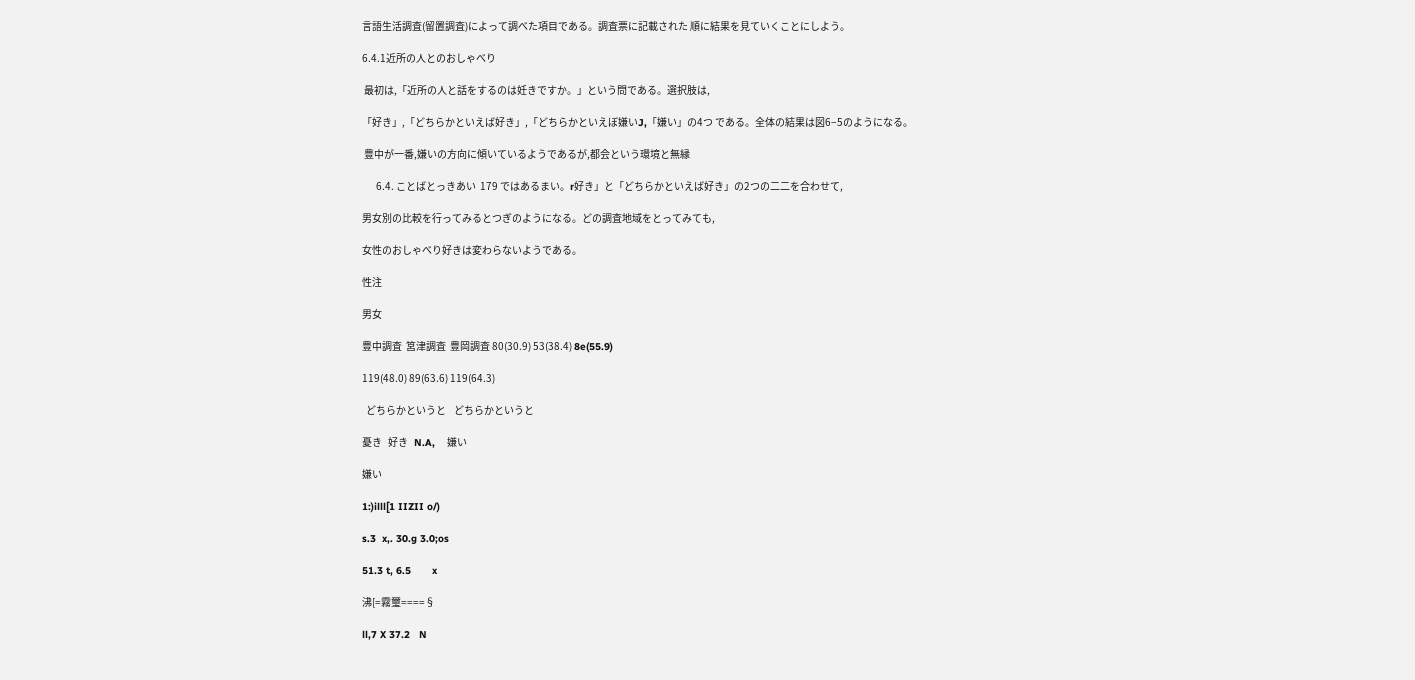言語生活調査(留置調査)によって調べた項目である。調査票に記載された 順に結果を見ていくことにしよう。

6.4.1近所の人とのおしゃべり

 最初は,「近所の人と話をするのは妊きですか。」という問である。選択肢は,

「好き」,「どちらかといえば好き」,「どちらかといえぼ嫌いJ,「嫌い」の4つ である。全体の結果は図6−5のようになる。

 豊中が一番,嫌いの方向に傾いているようであるが,都会という環境と無縁

       6.4. ことばとっきあい  179 ではあるまい。r好き」と「どちらかといえば好き」の2つの二二を合わせて,

男女別の比較を行ってみるとつぎのようになる。どの調査地域をとってみても,

女性のおしゃべり好きは変わらないようである。

性注

男女

豊中調査  筥津調査  豊岡調査 80(30.9) 53(38.4) 8e(55.9)

119(48.0) 89(63.6) 119(64.3)

  どちらかというと    どちらかというと

憂き   好き   N.A,    嫌い

嫌い

1:)illl[1 IIZII o/)

s.3  x,. 30.g 3.0;os

51.3 t, 6.5       x

沸[=霧璽====§

ll,7 X 37.2   N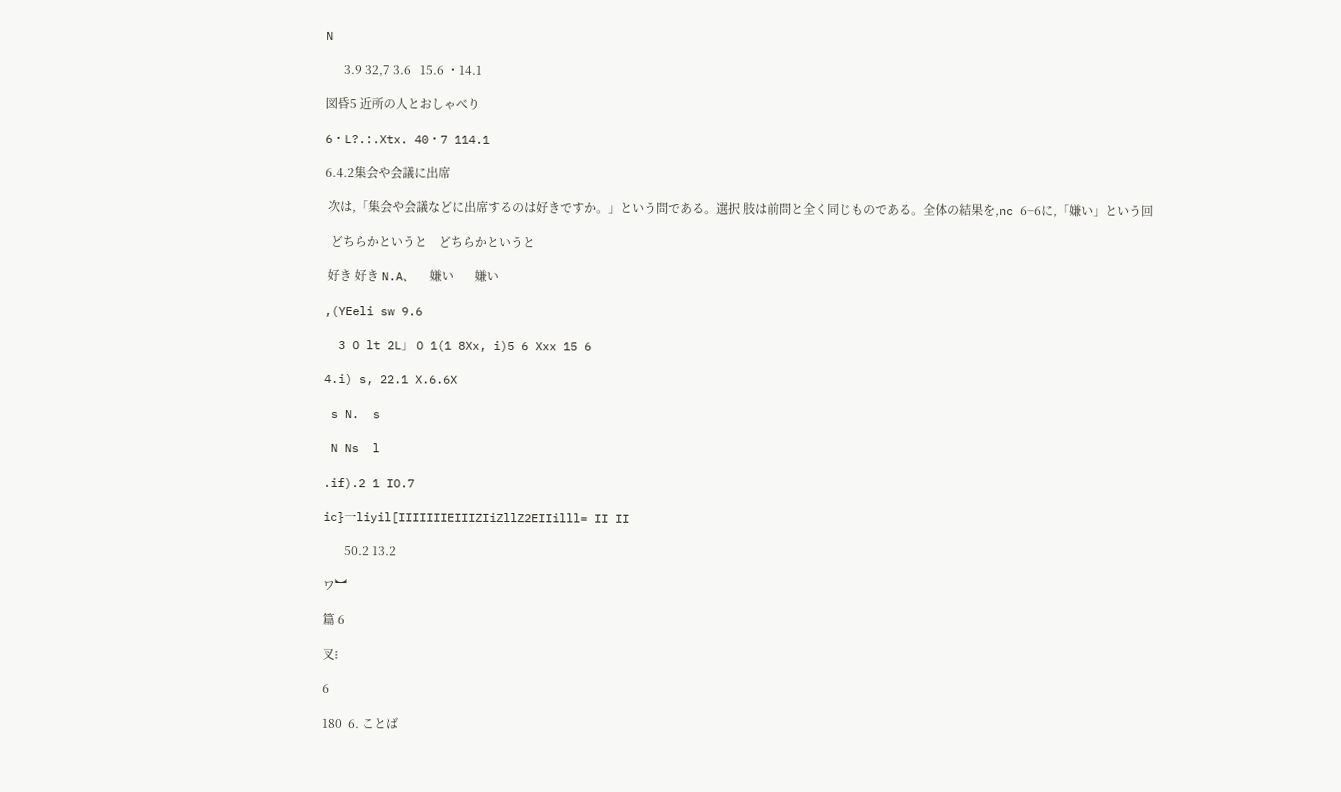N

      3.9 32,7 3.6   15.6 ・14.1

図昏5 近所の人とおしゃべり

6・L?.:.Xtx. 40・7 114.1

6.4.2集会や会議に出席

 次は,「集会や会議などに出席するのは好きですか。」という問である。選択 肢は前問と全く同じものである。全体の結果を,nc 6−6に,「嫌い」という回

  どちらかというと    どちらかというと

 好き 好き N.A、     嫌い       嫌い

,(YEeli sw 9.6

  3 O lt 2L」 O 1(1 8Xx, i)5 6 Xxx 15 6

4.i) s, 22.1 X.6.6X

 s N.  s

 N Ns  l

.if).2 1 IO.7

ic}一liyil[IIIIIIIEIIIZIiZllZ2EIIilll= II II

       50.2 13.2

ワ︼

篇 6

叉⁝

6

180  6. ことば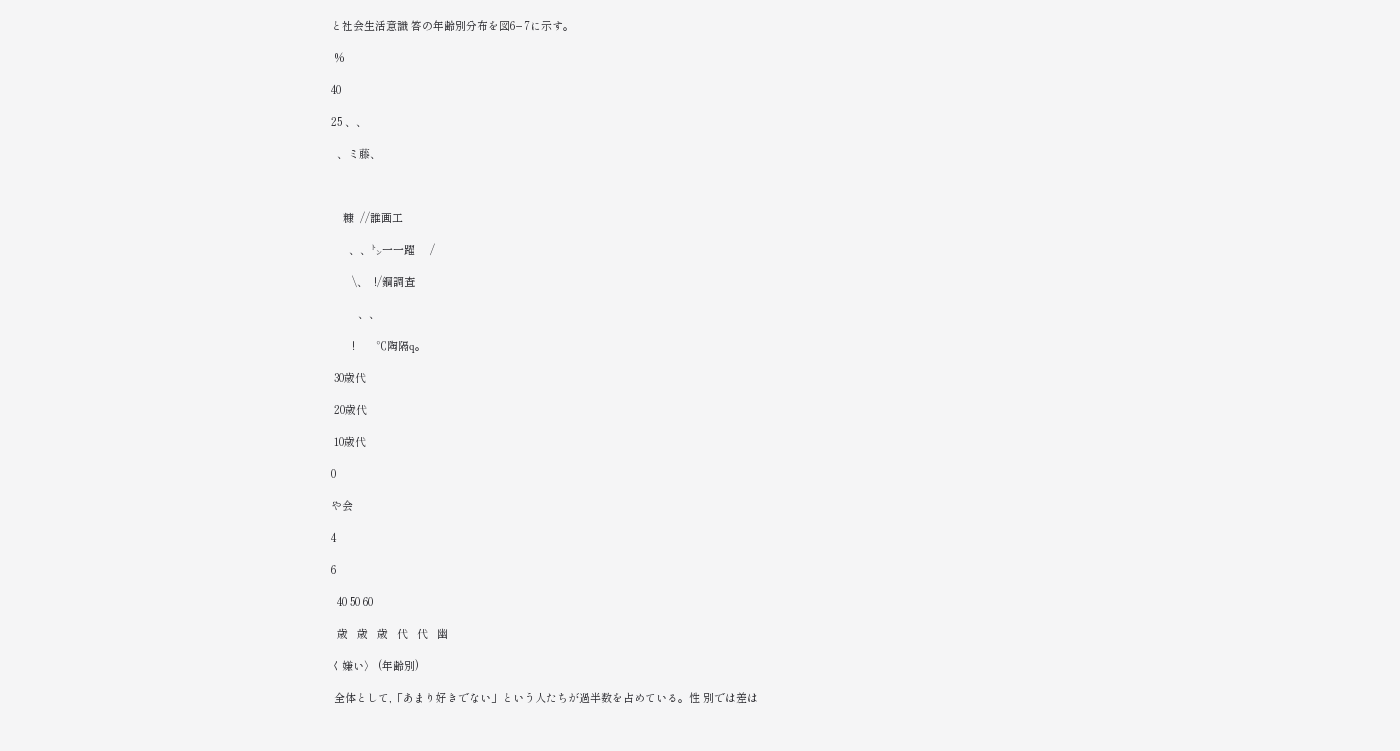と社会生活意識 答の年齢別分布を図6−7に示す。

 %

40

25 、、

  、ミ藤、



    糠  //誰画工

      、、㌧一一躍     /

       \、  !/鋼調査

         、、

       !       ℃陶隔q。

 30歳代

 20歳代

 10歳代

0

や会

4

6

  40 50 60

  歳   歳   歳   代   代   幽

く嫌い〉 (年齢別)

 全体として,「あまり好きでない」という人たちが過半数を占めている。性 別では差は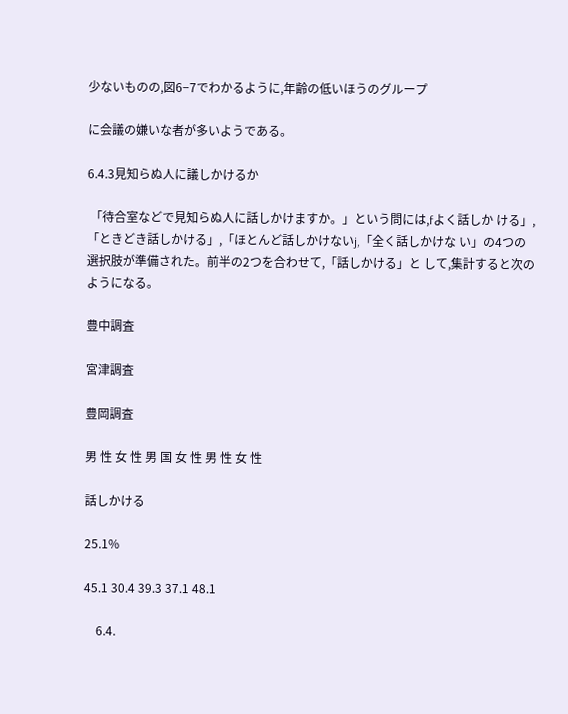少ないものの,図6−7でわかるように,年齢の低いほうのグループ

に会議の嫌いな者が多いようである。

6.4.3見知らぬ人に議しかけるか

 「待合室などで見知らぬ人に話しかけますか。」という問には,fよく話しか ける」,「ときどき話しかける」,「ほとんど話しかけないj,「全く話しかけな い」の4つの選択肢が準備された。前半の2つを合わせて,「話しかける」と して,集計すると次のようになる。

豊中調査

宮津調査

豊岡調査

男 性 女 性 男 国 女 性 男 性 女 性

話しかける

25.1%

45.1 30.4 39.3 37.1 48.1

    6.4.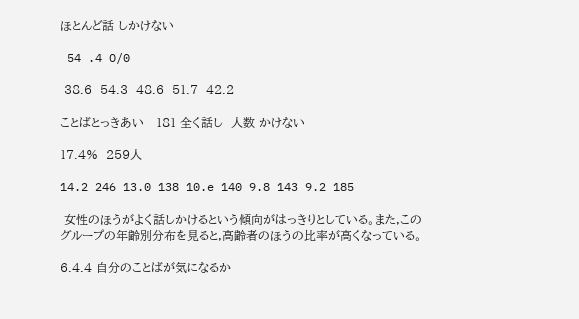ほとんど話 しかけない

 54 .4 O/0

 38.6  54.3  48.6  51.7  42.2

ことばとっきあい   181 全く話し  人数 かけない

17.4%  259人

14.2 246 13.0 138 10.e 140 9.8 143 9.2 185

 女性のほうがよく話しかけるという傾向がはっきりとしている。また,この グループの年齢別分布を見ると,高齢者のほうの比率が高くなっている。

6.4.4 自分のことばが気になるか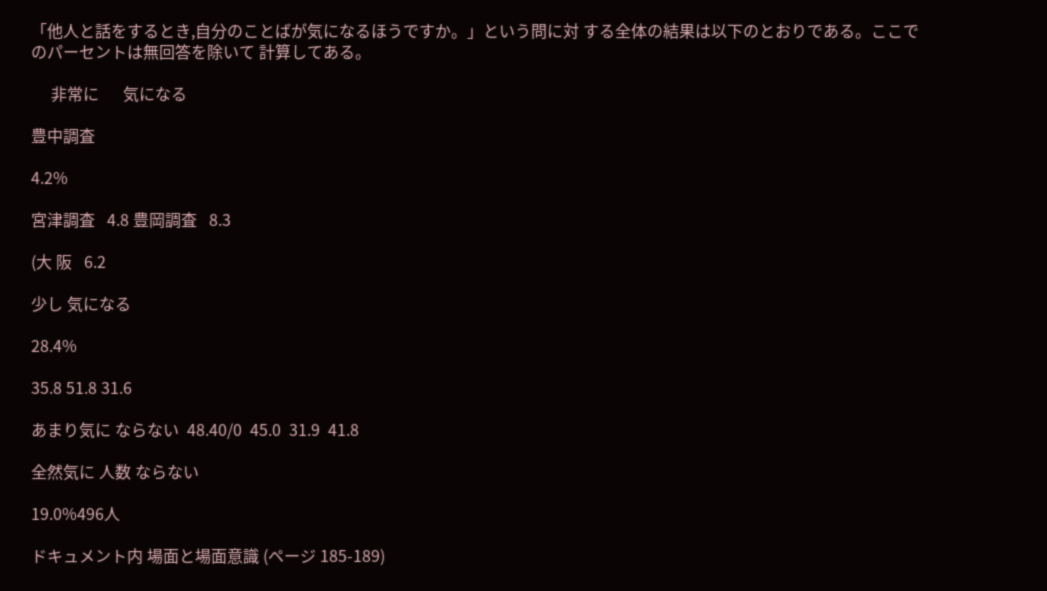「他人と話をするとき,自分のことばが気になるほうですか。」という問に対 する全体の結果は以下のとおりである。ここでのパーセントは無回答を除いて 計算してある。

     非常に      気になる

豊中調査

4.2%

宮津調査   4.8 豊岡調査   8.3

(大 阪   6.2

少し 気になる

28.4%

35.8 51.8 31.6

あまり気に ならない  48.40/0  45.0  31.9  41.8

全然気に 人数 ならない

19.0%496人

ドキュメント内 場面と場面意識 (ページ 185-189)